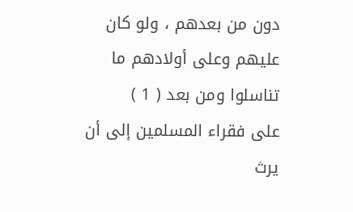دون من بعدهم ، ولو كان عليهم وعلى أولادهم ما تناسلوا ومن بعد ( 1 )
على فقراء المسلمين إلى أن يرث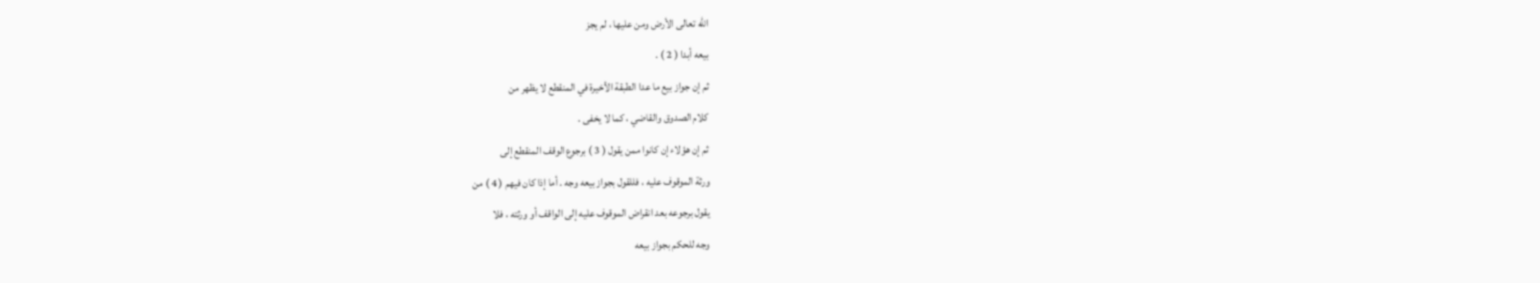الله تعالى الأرض ومن عليها ، لم يجز
بيعه أبدا ( 2 ) .
ثم إن جواز بيع ما عدا الطبقة الأخيرة في المنقطع لا يظهر من
كلام الصدوق والقاضي ، كما لا يخفى .
ثم إن هؤلاء إن كانوا ممن يقول ( 3 ) برجوع الوقف المنقطع إلى
ورثة الموقوف عليه ، فللقول بجواز بيعه وجه . أما إذا كان فيهم ( 4 ) من
يقول برجوعه بعد انقراض الموقوف عليه إلى الواقف أو ورثته ، فلا
وجه للحكم بجواز بيعه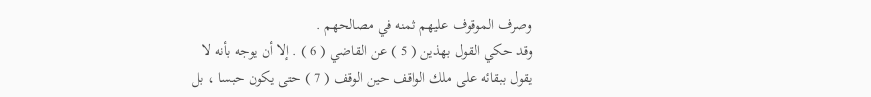وصرف الموقوف عليهم ثمنه في مصالحهم .
وقد حكي القول بهذين ( 5 ) عن القاضي ( 6 ) . إلا أن يوجه بأنه لا
يقول ببقائه على ملك الواقف حين الوقف ( 7 ) حتى يكون حبسا ، بل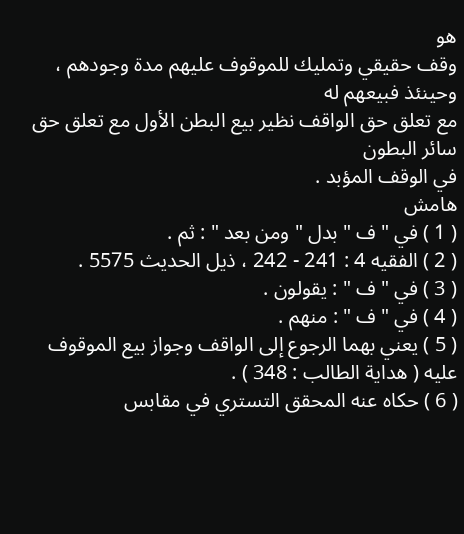هو
وقف حقيقي وتمليك للموقوف عليهم مدة وجودهم ، وحينئذ فبيعهم له
مع تعلق حق الواقف نظير بيع البطن الأول مع تعلق حق سائر البطون
في الوقف المؤبد .
هامش
( 1 ) في " ف " بدل " ومن بعد " : ثم .
( 2 ) الفقيه 4 : 241 - 242 ، ذيل الحديث 5575 .
( 3 ) في " ف " : يقولون .
( 4 ) في " ف " : منهم .
( 5 ) يعني بهما الرجوع إلى الواقف وجواز بيع الموقوف عليه ( هداية الطالب : 348 ) .
( 6 ) حكاه عنه المحقق التستري في مقابس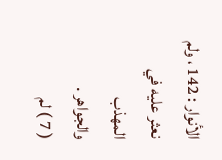الأنوار : 142 ، ولم نعثر عليه في المهذب
والجواهر .
( 7 ) لم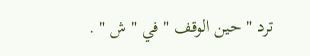ترد " حين الوقف " في " ش " .